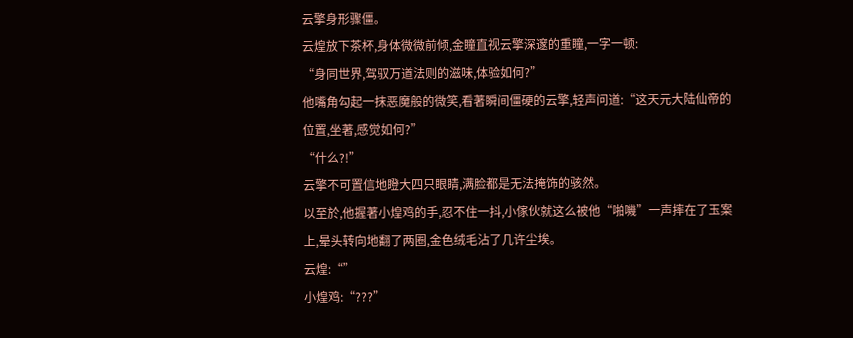云擎身形骤僵。
云煌放下茶杯,身体微微前倾,金瞳直视云擎深邃的重瞳,一字一顿:
“身同世界,驾驭万道法则的滋味,体验如何?”
他嘴角勾起一抹恶魔般的微笑,看著瞬间僵硬的云擎,轻声问道:“这天元大陆仙帝的位置,坐著,感觉如何?”
“什么?!”
云擎不可置信地瞪大四只眼睛,满脸都是无法掩饰的骇然。
以至於,他握著小煌鸡的手,忍不住一抖,小傢伙就这么被他“啪嘰”一声摔在了玉案上,晕头转向地翻了两圈,金色绒毛沾了几许尘埃。
云煌:“”
小煌鸡:“???”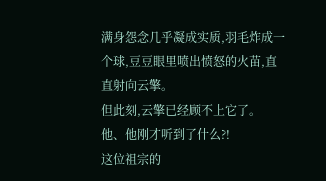满身怨念几乎凝成实质,羽毛炸成一个球,豆豆眼里喷出愤怒的火苗,直直射向云擎。
但此刻,云擎已经顾不上它了。
他、他刚才听到了什么?!
这位祖宗的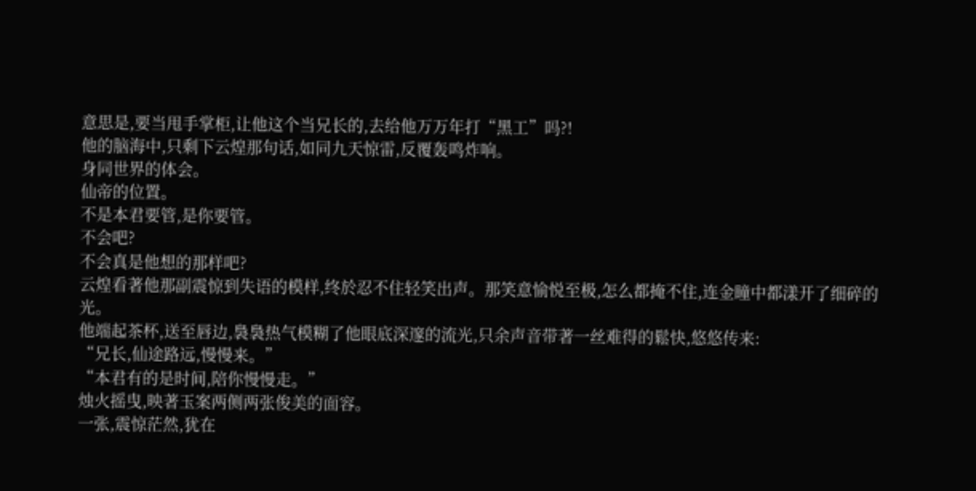意思是,要当甩手掌柜,让他这个当兄长的,去给他万万年打“黑工”吗?!
他的脑海中,只剩下云煌那句话,如同九天惊雷,反覆轰鸣炸响。
身同世界的体会。
仙帝的位置。
不是本君要管,是你要管。
不会吧?
不会真是他想的那样吧?
云煌看著他那副震惊到失语的模样,终於忍不住轻笑出声。那笑意愉悦至极,怎么都掩不住,连金瞳中都漾开了细碎的光。
他端起茶杯,送至唇边,裊裊热气模糊了他眼底深邃的流光,只余声音带著一丝难得的鬆快,悠悠传来:
“兄长,仙途路远,慢慢来。”
“本君有的是时间,陪你慢慢走。”
烛火摇曳,映著玉案两侧两张俊美的面容。
一张,震惊茫然,犹在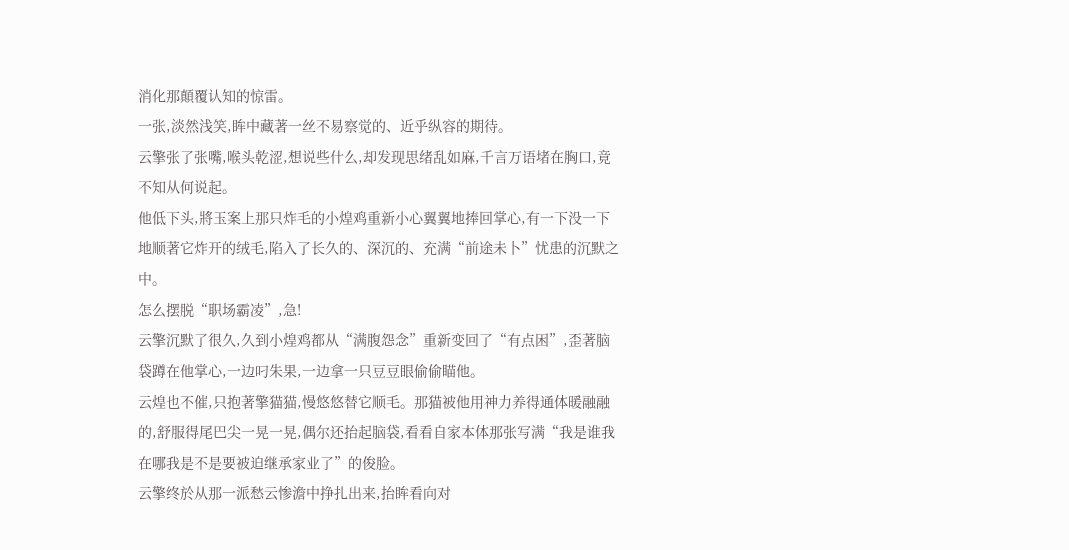消化那顛覆认知的惊雷。
一张,淡然浅笑,眸中藏著一丝不易察觉的、近乎纵容的期待。
云擎张了张嘴,喉头乾涩,想说些什么,却发现思绪乱如麻,千言万语堵在胸口,竟不知从何说起。
他低下头,將玉案上那只炸毛的小煌鸡重新小心翼翼地捧回掌心,有一下没一下地顺著它炸开的绒毛,陷入了长久的、深沉的、充满“前途未卜”忧患的沉默之中。
怎么摆脱“职场霸凌”,急!
云擎沉默了很久,久到小煌鸡都从“满腹怨念”重新变回了“有点困”,歪著脑袋蹲在他掌心,一边叼朱果,一边拿一只豆豆眼偷偷瞄他。
云煌也不催,只抱著擎猫猫,慢悠悠替它顺毛。那猫被他用神力养得通体暖融融的,舒服得尾巴尖一晃一晃,偶尔还抬起脑袋,看看自家本体那张写满“我是谁我在哪我是不是要被迫继承家业了”的俊脸。
云擎终於从那一派愁云惨澹中挣扎出来,抬眸看向对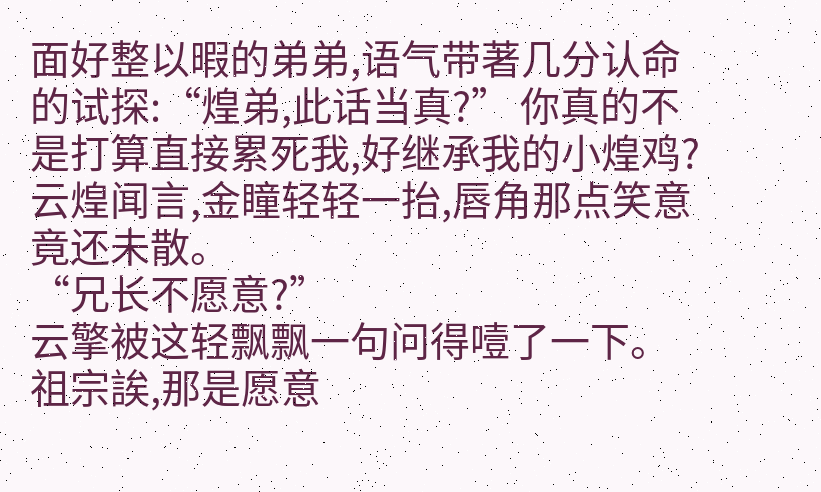面好整以暇的弟弟,语气带著几分认命的试探:“煌弟,此话当真?” 你真的不是打算直接累死我,好继承我的小煌鸡?
云煌闻言,金瞳轻轻一抬,唇角那点笑意竟还未散。
“兄长不愿意?”
云擎被这轻飘飘一句问得噎了一下。
祖宗誒,那是愿意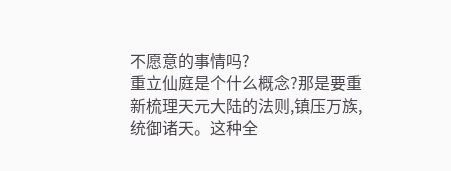不愿意的事情吗?
重立仙庭是个什么概念?那是要重新梳理天元大陆的法则,镇压万族,统御诸天。这种全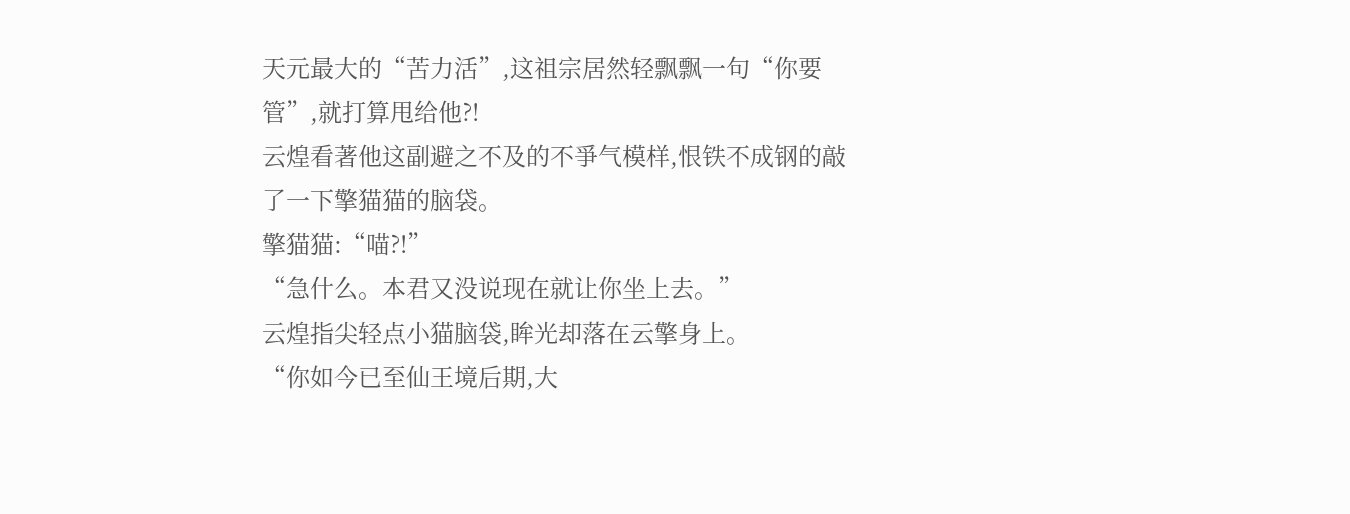天元最大的“苦力活”,这祖宗居然轻飘飘一句“你要管”,就打算甩给他?!
云煌看著他这副避之不及的不爭气模样,恨铁不成钢的敲了一下擎猫猫的脑袋。
擎猫猫:“喵?!”
“急什么。本君又没说现在就让你坐上去。”
云煌指尖轻点小猫脑袋,眸光却落在云擎身上。
“你如今已至仙王境后期,大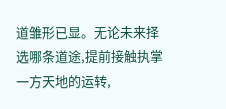道雏形已显。无论未来择选哪条道途,提前接触执掌一方天地的运转,